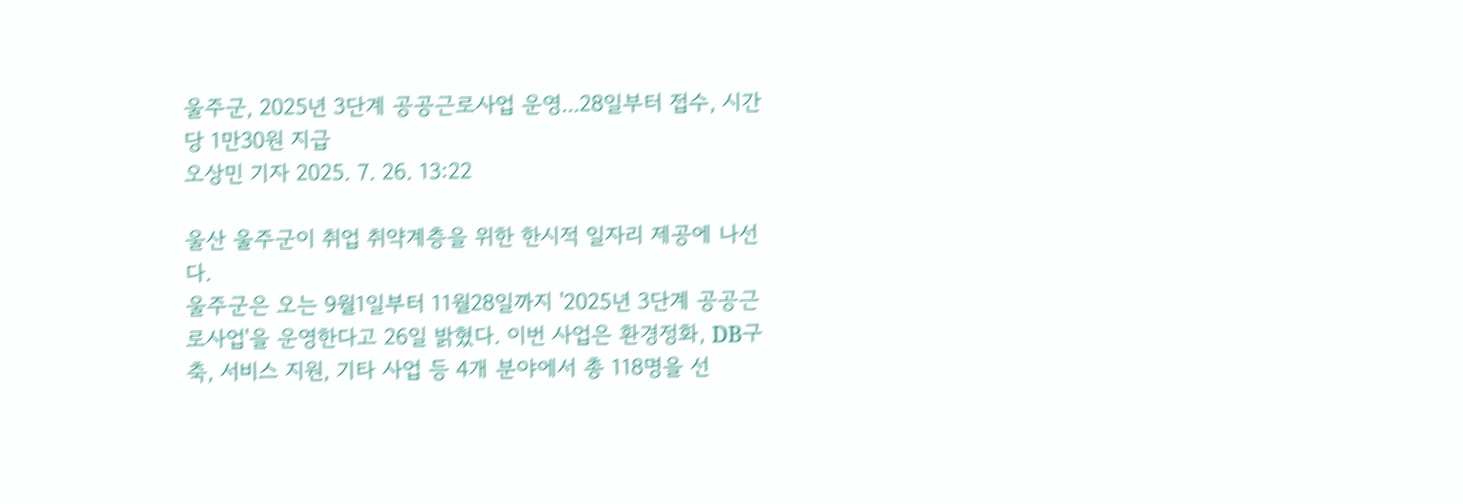울주군, 2025년 3단계 공공근로사업 운영...28일부터 접수, 시간당 1만30원 지급
오상민 기자 2025. 7. 26. 13:22

울산 울주군이 취업 취약계층을 위한 한시적 일자리 제공에 나선다.
울주군은 오는 9월1일부터 11월28일까지 '2025년 3단계 공공근로사업'을 운영한다고 26일 밝혔다. 이번 사업은 환경정화, DB구축, 서비스 지원, 기타 사업 등 4개 분야에서 총 118명을 선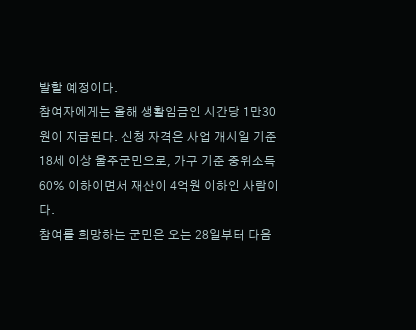발할 예정이다.
참여자에게는 올해 생활임금인 시간당 1만30원이 지급된다. 신청 자격은 사업 개시일 기준 18세 이상 울주군민으로, 가구 기준 중위소득 60% 이하이면서 재산이 4억원 이하인 사람이다.
참여를 희망하는 군민은 오는 28일부터 다음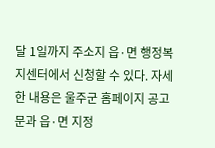달 1일까지 주소지 읍·면 행정복지센터에서 신청할 수 있다. 자세한 내용은 울주군 홈페이지 공고문과 읍·면 지정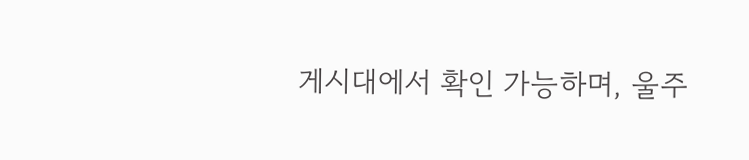게시대에서 확인 가능하며, 울주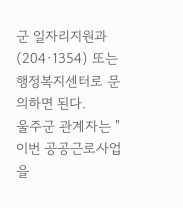군 일자리지원과(204·1354) 또는 행정복지센터로 문의하면 된다.
울주군 관계자는 "이번 공공근로사업을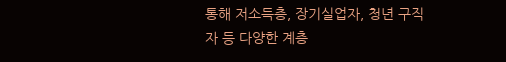통해 저소득층, 장기실업자, 청년 구직자 등 다양한 계층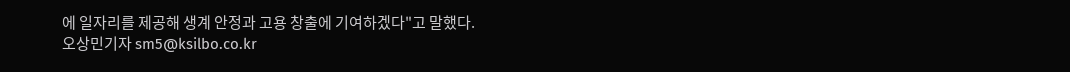에 일자리를 제공해 생계 안정과 고용 창출에 기여하겠다"고 말했다.
오상민기자 sm5@ksilbo.co.kr